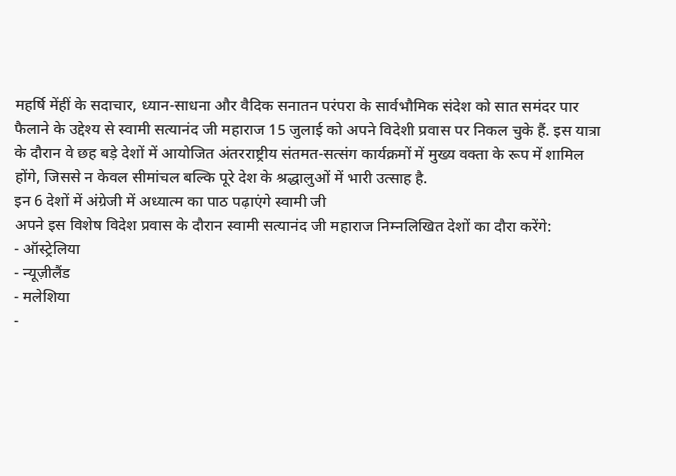महर्षि मेंहीं के सदाचार, ध्यान-साधना और वैदिक सनातन परंपरा के सार्वभौमिक संदेश को सात समंदर पार फैलाने के उद्देश्य से स्वामी सत्यानंद जी महाराज 15 जुलाई को अपने विदेशी प्रवास पर निकल चुके हैं. इस यात्रा के दौरान वे छह बड़े देशों में आयोजित अंतरराष्ट्रीय संतमत-सत्संग कार्यक्रमों में मुख्य वक्ता के रूप में शामिल होंगे, जिससे न केवल सीमांचल बल्कि पूरे देश के श्रद्धालुओं में भारी उत्साह है.
इन 6 देशों में अंग्रेजी में अध्यात्म का पाठ पढ़ाएंगे स्वामी जी
अपने इस विशेष विदेश प्रवास के दौरान स्वामी सत्यानंद जी महाराज निम्नलिखित देशों का दौरा करेंगे:
- ऑस्ट्रेलिया
- न्यूज़ीलैंड
- मलेशिया
-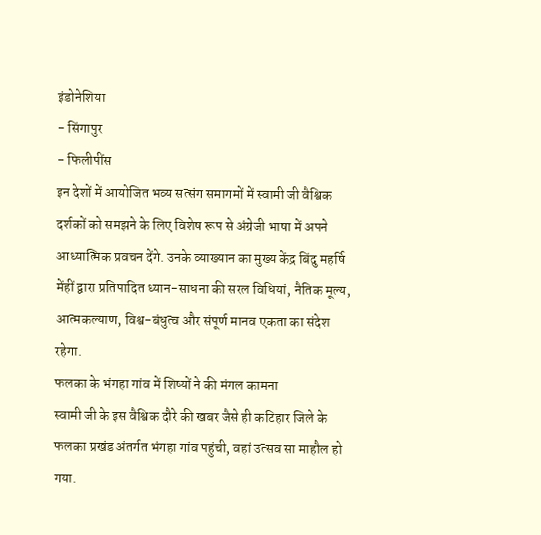इंडोनेशिया
- सिंगापुर
- फिलीपींस
इन देशों में आयोजित भव्य सत्संग समागमों में स्वामी जी वैश्विक दर्शकों को समझने के लिए विशेष रूप से अंग्रेजी भाषा में अपने आध्यात्मिक प्रवचन देंगे. उनके व्याख्यान का मुख्य केंद्र बिंदु महर्षि मेंहीं द्वारा प्रतिपादित ध्यान-साधना की सरल विधियां, नैतिक मूल्य, आत्मकल्याण, विश्व-बंधुत्व और संपूर्ण मानव एकता का संदेश रहेगा.
फलका के भंगहा गांव में शिष्यों ने की मंगल कामना
स्वामी जी के इस वैश्विक दौरे की खबर जैसे ही कटिहार जिले के फलका प्रखंड अंतर्गत भंगहा गांव पहुंची, वहां उत्सव सा माहौल हो गया.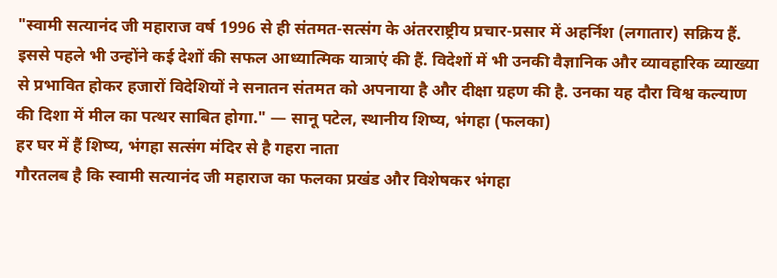"स्वामी सत्यानंद जी महाराज वर्ष 1996 से ही संतमत-सत्संग के अंतरराष्ट्रीय प्रचार-प्रसार में अहर्निश (लगातार) सक्रिय हैं. इससे पहले भी उन्होंने कई देशों की सफल आध्यात्मिक यात्राएं की हैं. विदेशों में भी उनकी वैज्ञानिक और व्यावहारिक व्याख्या से प्रभावित होकर हजारों विदेशियों ने सनातन संतमत को अपनाया है और दीक्षा ग्रहण की है. उनका यह दौरा विश्व कल्याण की दिशा में मील का पत्थर साबित होगा." — सानू पटेल, स्थानीय शिष्य, भंगहा (फलका)
हर घर में हैं शिष्य, भंगहा सत्संग मंदिर से है गहरा नाता
गौरतलब है कि स्वामी सत्यानंद जी महाराज का फलका प्रखंड और विशेषकर भंगहा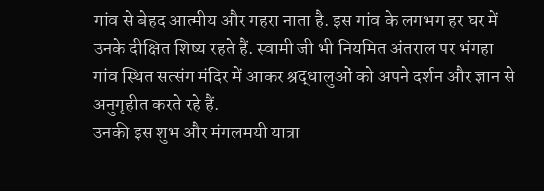गांव से बेहद आत्मीय और गहरा नाता है. इस गांव के लगभग हर घर में उनके दीक्षित शिष्य रहते हैं. स्वामी जी भी नियमित अंतराल पर भंगहा गांव स्थित सत्संग मंदिर में आकर श्रद्धालुओं को अपने दर्शन और ज्ञान से अनुगृहीत करते रहे हैं.
उनकी इस शुभ और मंगलमयी यात्रा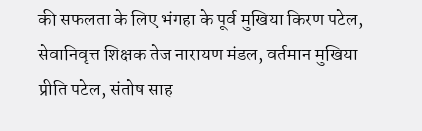की सफलता के लिए भंगहा के पूर्व मुखिया किरण पटेल, सेवानिवृत्त शिक्षक तेज नारायण मंडल, वर्तमान मुखिया प्रीति पटेल, संतोष साह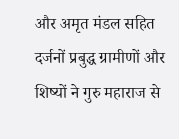और अमृत मंडल सहित दर्जनों प्रबुद्ध ग्रामीणों और शिष्यों ने गुरु महाराज से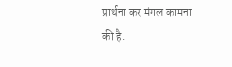प्रार्थना कर मंगल कामना की है.